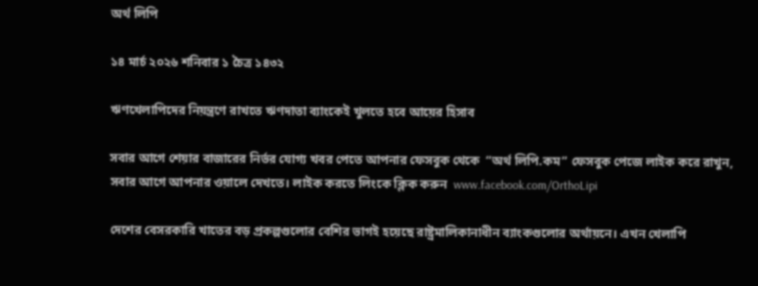অর্থ লিপি

১৪ মার্চ ২০২৬ শনিবার ১ চৈত্র ১৪৩২

ঋণখেলাপিদের নিয়ন্ত্রণে রাখতে ঋণদাতা ব্যাংকেই খুলতে হবে আয়ের হিসাব

সবার আগে শেয়ার বাজারের নির্ভর যোগ্য খবর পেতে আপনার ফেসবুক থেকে  “অর্থ লিপি.কম” ফেসবুক পেজে লাইক করে রাখুন, সবার আগে আপনার ওয়ালে দেখতে। লাইক করতে লিংকে ক্লিক করুন  www.facebook.com/OrthoLipi

দেশের বেসরকারি খাতের বড় প্রকল্পগুলোর বেশির ভাগই হয়েছে রাষ্ট্রমালিকানাধীন ব্যাংকগুলোর অর্থায়নে। এখন খেলাপি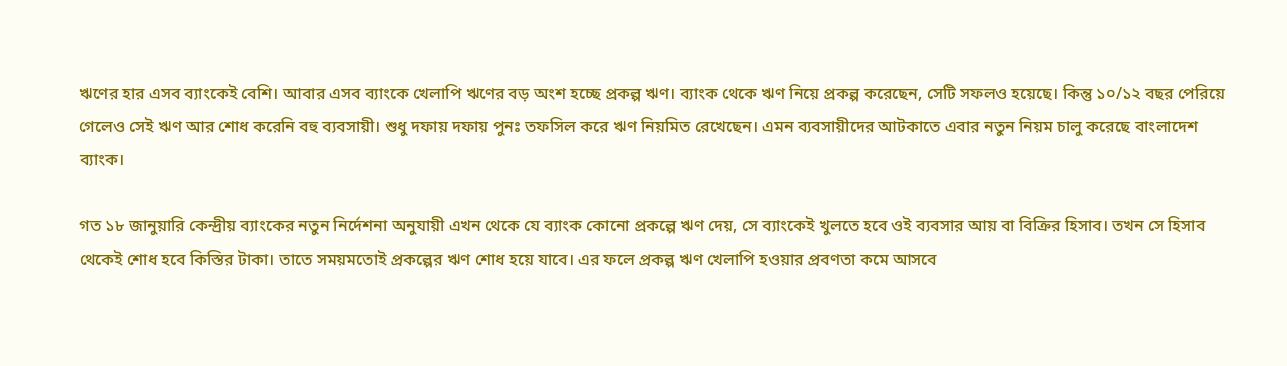ঋণের হার এসব ব্যাংকেই বেশি। আবার এসব ব্যাংকে খেলাপি ঋণের বড় অংশ হচ্ছে প্রকল্প ঋণ। ব্যাংক থেকে ঋণ নিয়ে প্রকল্প করেছেন, সেটি সফলও হয়েছে। কিন্তু ১০/১২ বছর পেরিয়ে  গেলেও সেই ঋণ আর শোধ করেনি বহু ব্যবসায়ী। শুধু দফায় দফায় পুনঃ তফসিল করে ঋণ নিয়মিত রেখেছেন। এমন ব্যবসায়ীদের আটকাতে এবার নতুন নিয়ম চালু করেছে বাংলাদেশ ব্যাংক।

গত ১৮ জানুয়ারি কেন্দ্রীয় ব্যাংকের নতুন নির্দেশনা অনুযায়ী এখন থেকে যে ব্যাংক কোনো প্রকল্পে ঋণ দেয়, সে ব্যাংকেই খুলতে হবে ওই ব্যবসার আয় বা বিক্রির হিসাব। তখন সে হিসাব থেকেই শোধ হবে কিস্তির টাকা। তাতে সময়মতোই প্রকল্পের ঋণ শোধ হয়ে যাবে। এর ফলে প্রকল্প ঋণ খেলাপি হওয়ার প্রবণতা কমে আসবে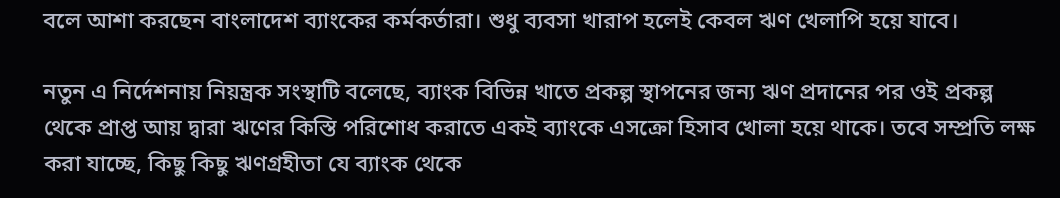বলে আশা করছেন বাংলাদেশ ব্যাংকের কর্মকর্তারা। শুধু ব্যবসা খারাপ হলেই কেবল ঋণ খেলাপি হয়ে যাবে।

নতুন এ নির্দেশনায় নিয়ন্ত্রক সংস্থাটি বলেছে, ব্যাংক বিভিন্ন খাতে প্রকল্প স্থাপনের জন্য ঋণ প্রদানের পর ওই প্রকল্প থেকে প্রাপ্ত আয় দ্বারা ঋণের কিস্তি পরিশোধ করাতে একই ব্যাংকে এসক্রো হিসাব খোলা হয়ে থাকে। তবে সম্প্রতি লক্ষ করা যাচ্ছে, কিছু কিছু ঋণগ্রহীতা যে ব্যাংক থেকে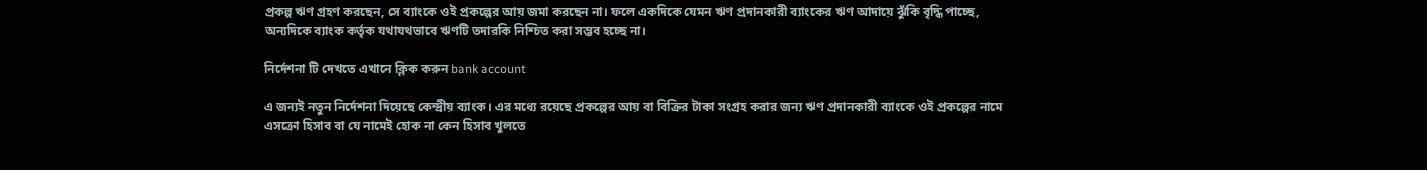প্রকল্প ঋণ গ্রহণ করছেন, সে ব্যাংকে ওই প্রকল্পের আয় জমা করছেন না। ফলে একদিকে যেমন ঋণ প্রদানকারী ব্যাংকের ঋণ আদায়ে ঝুঁকি বৃদ্ধি পাচ্ছে, অন্যদিকে ব্যাংক কর্তৃক যথাযথভাবে ঋণটি তদারকি নিশ্চিত করা সম্ভব হচ্ছে না।

নির্দেশনা টি দেখতে এখানে ক্লিক করুন bank account

এ জন্যই নতুন নির্দেশনা দিয়েছে কেন্দ্রীয় ব্যাংক। এর মধ্যে রয়েছে প্রকল্পের আয় বা বিক্রির টাকা সংগ্রহ করার জন্য ঋণ প্রদানকারী ব্যাংকে ওই প্রকল্পের নামে এসক্রো হিসাব বা যে নামেই হোক না কেন হিসাব খুলতে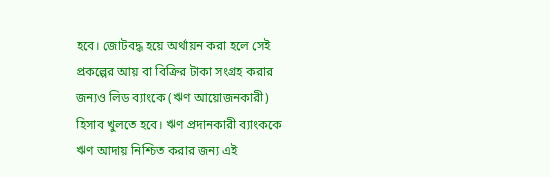হবে। জোটবদ্ধ হয়ে অর্থায়ন করা হলে সেই প্রকল্পের আয় বা বিক্রির টাকা সংগ্রহ করার জন্যও লিড ব্যাংকে (ঋণ আয়োজনকারী) হিসাব খুলতে হবে। ঋণ প্রদানকারী ব্যাংককে ঋণ আদায় নিশ্চিত করার জন্য এই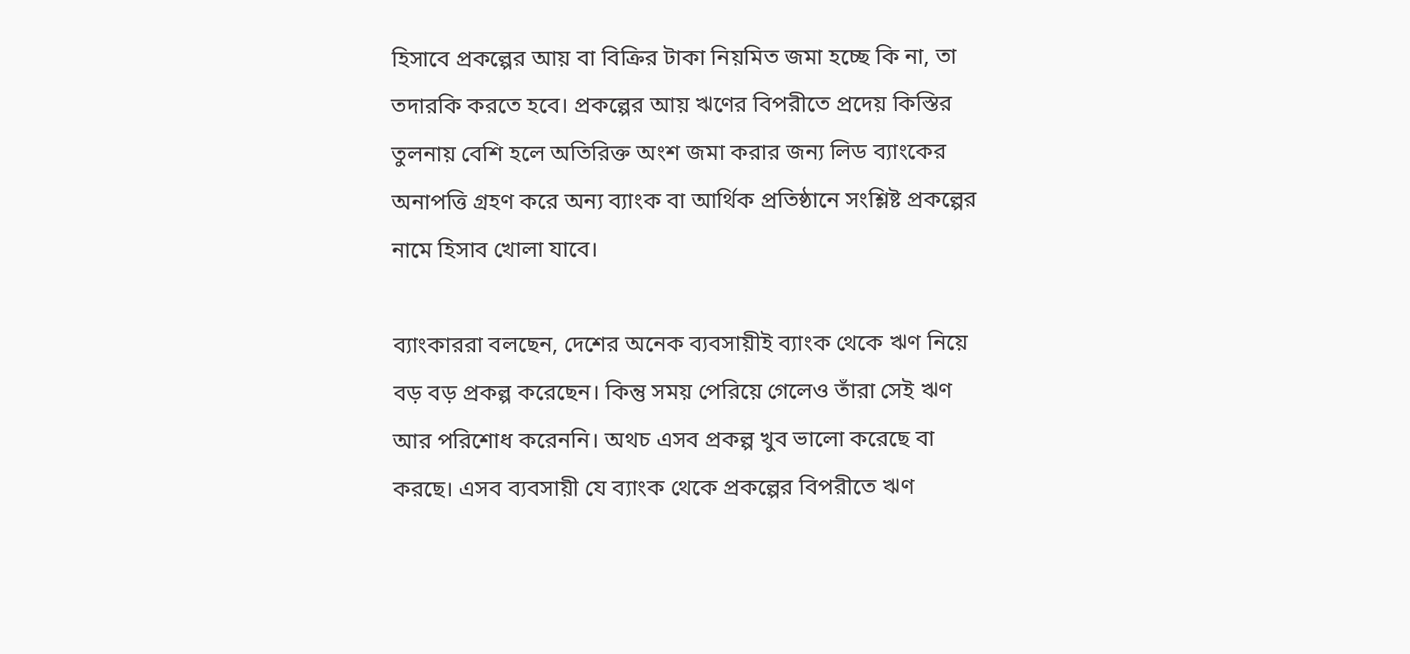হিসাবে প্রকল্পের আয় বা বিক্রির টাকা নিয়মিত জমা হচ্ছে কি না, তা তদারকি করতে হবে। প্রকল্পের আয় ঋণের বিপরীতে প্রদেয় কিস্তির তুলনায় বেশি হলে অতিরিক্ত অংশ জমা করার জন্য লিড ব্যাংকের অনাপত্তি গ্রহণ করে অন্য ব্যাংক বা আর্থিক প্রতিষ্ঠানে সংশ্লিষ্ট প্রকল্পের নামে হিসাব খোলা যাবে।

ব্যাংকাররা বলছেন, দেশের অনেক ব্যবসায়ীই ব্যাংক থেকে ঋণ নিয়ে বড় বড় প্রকল্প করেছেন। কিন্তু সময় পেরিয়ে গেলেও তাঁরা সেই ঋণ আর পরিশোধ করেননি। অথচ এসব প্রকল্প খুব ভালো করেছে বা করছে। এসব ব্যবসায়ী যে ব্যাংক থেকে প্রকল্পের বিপরীতে ঋণ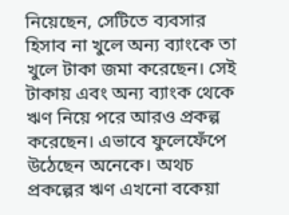নিয়েছেন, সেটিতে ব্যবসার হিসাব না খুলে অন্য ব্যাংকে তা খুলে টাকা জমা করেছেন। সেই টাকায় এবং অন্য ব্যাংক থেকে ঋণ নিয়ে পরে আরও প্রকল্প করেছেন। এভাবে ফুলেফেঁপে উঠেছেন অনেকে। অথচ প্রকল্পের ঋণ এখনো বকেয়া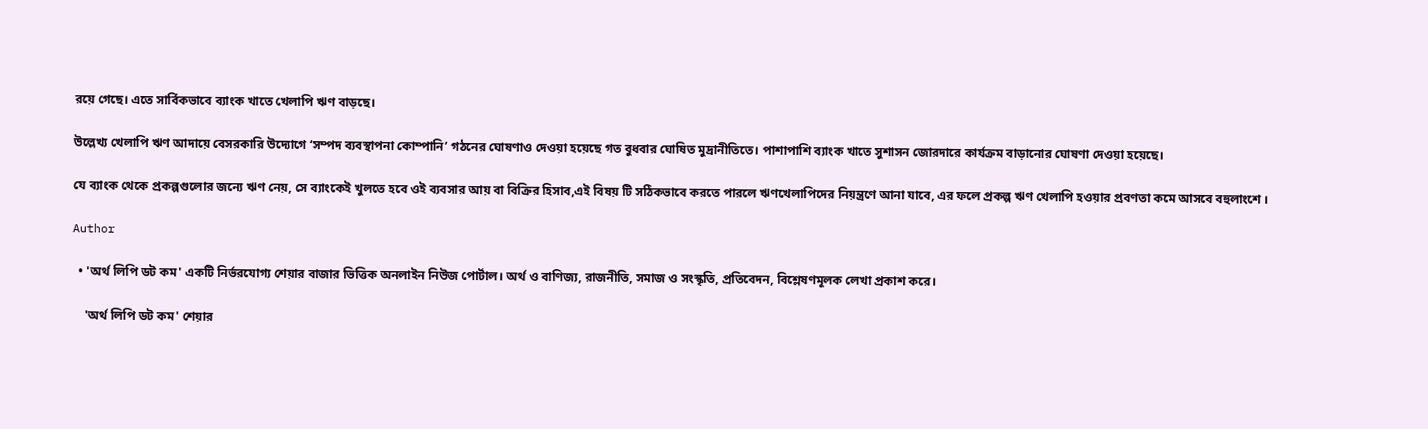রয়ে গেছে। এতে সার্বিকভাবে ব্যাংক খাতে খেলাপি ঋণ বাড়ছে।

উল্লেখ্য খেলাপি ঋণ আদায়ে বেসরকারি উদ্যোগে ‘সম্পদ ব্যবস্থাপনা কোম্পানি’ গঠনের ঘোষণাও দেওয়া হয়েছে গত বুধবার ঘোষিত মুদ্রানীতিতে। পাশাপাশি ব্যাংক খাতে সুশাসন জোরদারে কার্যক্রম বাড়ানোর ঘোষণা দেওয়া হয়েছে।

যে ব্যাংক থেকে প্রকল্পগুলোর জন্যে ঋণ নেয়, সে ব্যাংকেই খুলতে হবে ওই ব্যবসার আয় বা বিক্রির হিসাব,এই বিষয় টি সঠিকভাবে করতে পারলে ঋণখেলাপিদের নিয়ন্ত্রণে আনা যাবে, এর ফলে প্রকল্প ঋণ খেলাপি হওয়ার প্রবণতা কমে আসবে বহুলাংশে ।

Author

  • 'অর্থ লিপি ডট কম' একটি নির্ভরযোগ্য শেয়ার বাজার ভিত্তিক অনলাইন নিউজ পোর্টাল। অর্থ ও বাণিজ্য, রাজনীতি, সমাজ ও সংস্কৃতি, প্রতিবেদন, বিশ্লেষণমূলক লেখা প্রকাশ করে।

    'অর্থ লিপি ডট কম' শেয়ার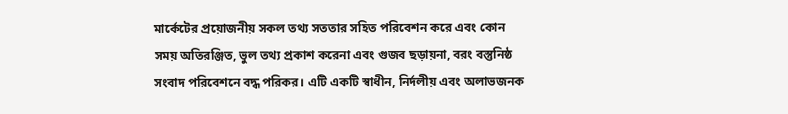মার্কেটের প্রয়োজনীয় সকল তথ্য সততার সহিত পরিবেশন করে এবং কোন সময় অতিরঞ্জিত, ভুল তথ্য প্রকাশ করেনা এবং গুজব ছড়ায়না, বরং বস্তুনিষ্ঠ সংবাদ পরিবেশনে বদ্ধ পরিকর। এটি একটি স্বাধীন, নির্দলীয় এবং অলাভজনক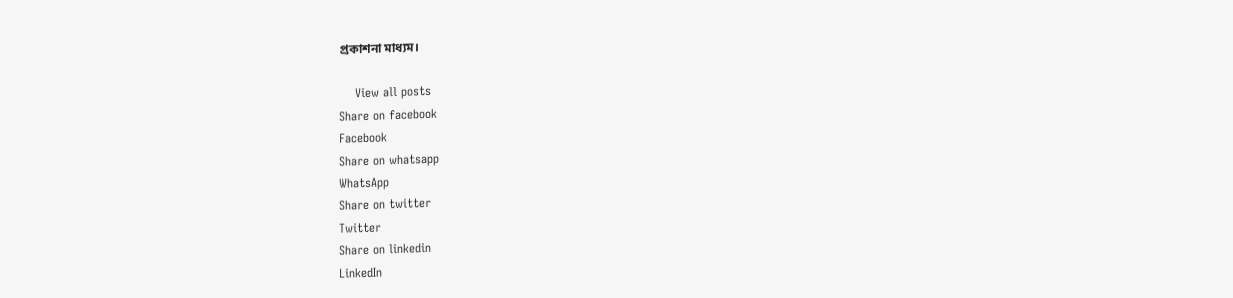প্রকাশনা মাধ্যম।

    View all posts
Share on facebook
Facebook
Share on whatsapp
WhatsApp
Share on twitter
Twitter
Share on linkedin
LinkedIn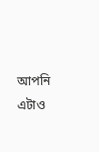আপনি এটাও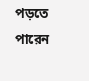পড়তে পারেন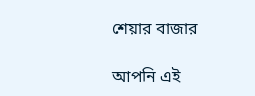শেয়ার বাজার

আপনি এই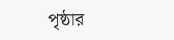পৃষ্ঠার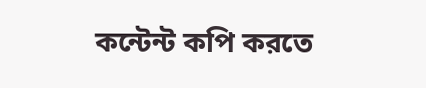কন্টেন্ট কপি করতে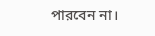পারবেন না।